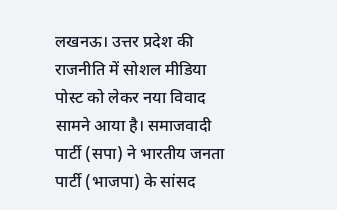लखनऊ। उत्तर प्रदेश की राजनीति में सोशल मीडिया पोस्ट को लेकर नया विवाद सामने आया है। समाजवादी पार्टी (सपा) ने भारतीय जनता पार्टी (भाजपा) के सांसद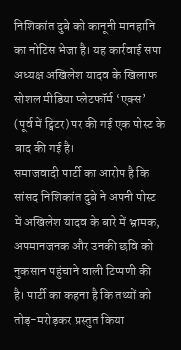निशिकांत दुबे को कानूनी मानहानि का नोटिस भेजा है। यह कार्रवाई सपा अध्यक्ष अखिलेश यादव के खिलाफ सोशल मीडिया प्लेटफॉर्म ‘एक्स’ (पूर्व में ट्विटर) पर की गई एक पोस्ट के बाद की गई है।
समाजवादी पार्टी का आरोप है कि सांसद निशिकांत दुबे ने अपनी पोस्ट में अखिलेश यादव के बारे में भ्रामक, अपमानजनक और उनकी छवि को नुकसान पहुंचाने वाली टिप्पणी की है। पार्टी का कहना है कि तथ्यों को तोड़-मरोड़कर प्रस्तुत किया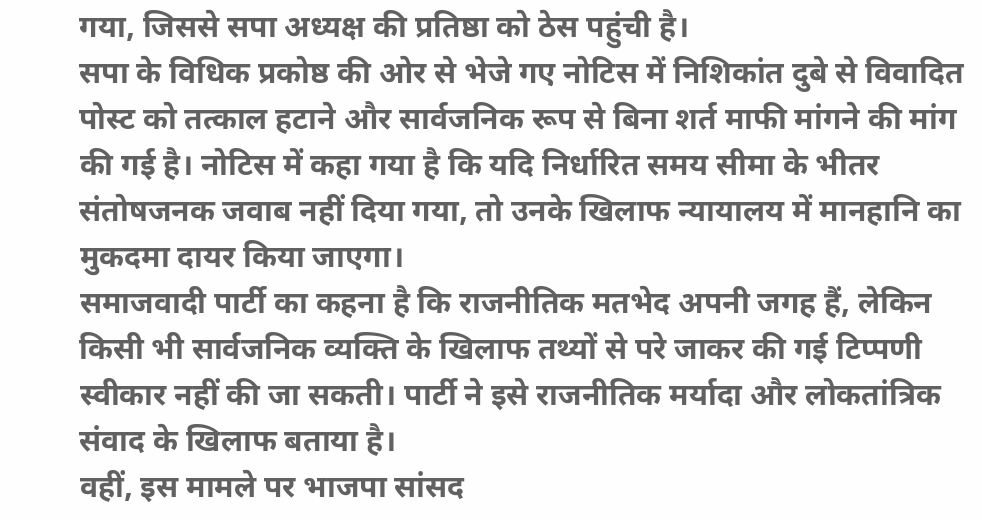गया, जिससे सपा अध्यक्ष की प्रतिष्ठा को ठेस पहुंची है।
सपा के विधिक प्रकोष्ठ की ओर से भेजे गए नोटिस में निशिकांत दुबे से विवादित पोस्ट को तत्काल हटाने और सार्वजनिक रूप से बिना शर्त माफी मांगने की मांग की गई है। नोटिस में कहा गया है कि यदि निर्धारित समय सीमा के भीतर संतोषजनक जवाब नहीं दिया गया, तो उनके खिलाफ न्यायालय में मानहानि का मुकदमा दायर किया जाएगा।
समाजवादी पार्टी का कहना है कि राजनीतिक मतभेद अपनी जगह हैं, लेकिन किसी भी सार्वजनिक व्यक्ति के खिलाफ तथ्यों से परे जाकर की गई टिप्पणी स्वीकार नहीं की जा सकती। पार्टी ने इसे राजनीतिक मर्यादा और लोकतांत्रिक संवाद के खिलाफ बताया है।
वहीं, इस मामले पर भाजपा सांसद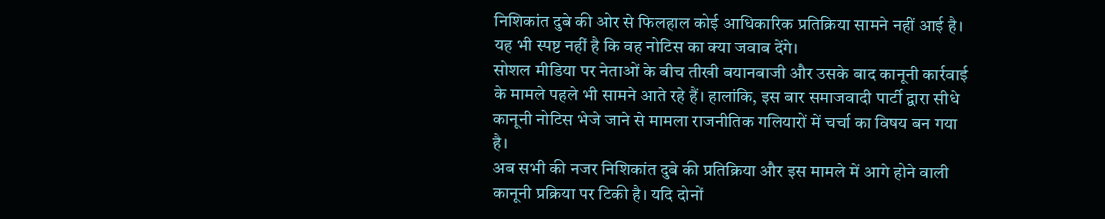निशिकांत दुबे की ओर से फिलहाल कोई आधिकारिक प्रतिक्रिया सामने नहीं आई है। यह भी स्पष्ट नहीं है कि वह नोटिस का क्या जवाब देंगे।
सोशल मीडिया पर नेताओं के बीच तीखी बयानबाजी और उसके बाद कानूनी कार्रवाई के मामले पहले भी सामने आते रहे हैं। हालांकि, इस बार समाजवादी पार्टी द्वारा सीधे कानूनी नोटिस भेजे जाने से मामला राजनीतिक गलियारों में चर्चा का विषय बन गया है।
अब सभी की नजर निशिकांत दुबे की प्रतिक्रिया और इस मामले में आगे होने वाली कानूनी प्रक्रिया पर टिकी है। यदि दोनों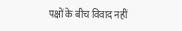पक्षों के बीच विवाद नहीं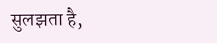सुलझता है,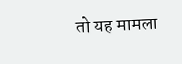तो यह मामला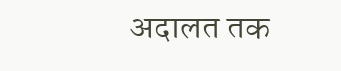अदालत तक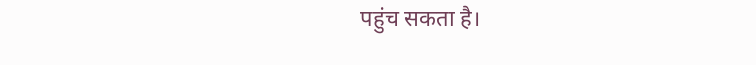पहुंच सकता है।